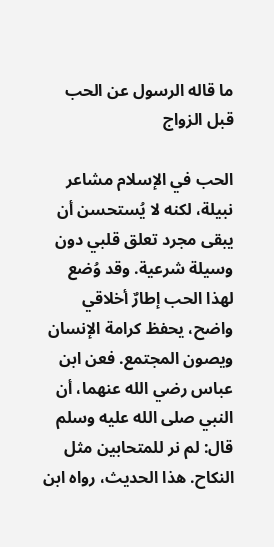ما قاله الرسول عن الحب قبل الزواج

الحب في الإسلام مشاعر نبيلة، لكنه لا يُستحسن أن يبقى مجرد تعلق قلبي دون وسيلة شرعية. وقد وُضع لهذا الحب إطارٌ أخلاقي واضح، يحفظ كرامة الإنسان ويصون المجتمع. فعن ابن عباس رضي الله عنهما، أن النبي صلى الله عليه وسلم قال: لم نر للمتحابين مثل النكاح. هذا الحديث، رواه ابن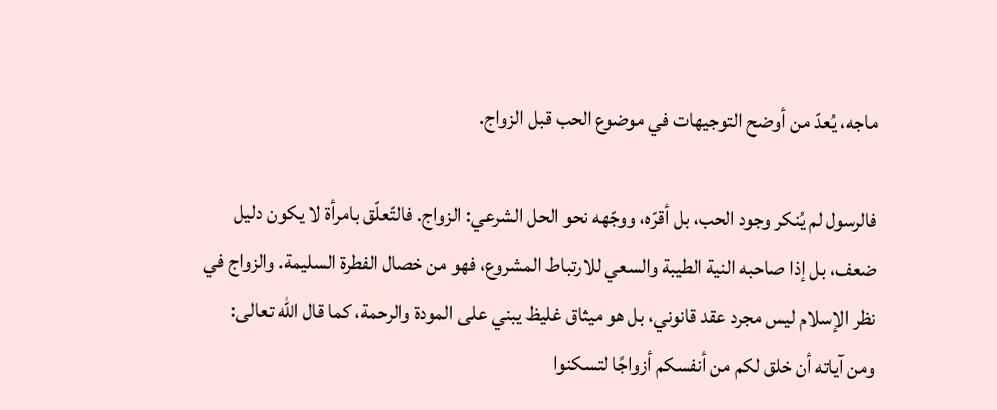ماجه، يُعدّ من أوضح التوجيهات في موضوع الحب قبل الزواج.

فالرسول لم يُنكر وجود الحب، بل أقرّه، ووجّهه نحو الحل الشرعي: الزواج. فالتّعلّق بامرأة لا يكون دليل ضعف، بل إذا صاحبه النية الطيبة والسعي للارتباط المشروع، فهو من خصال الفطرة السليمة. والزواج في نظر الإسلام ليس مجرد عقد قانوني، بل هو ميثاق غليظ يبني على المودة والرحمة، كما قال الله تعالى: ومن آياته أن خلق لكم من أنفسكم أزواجًا لتسكنوا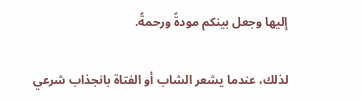إليها وجعل بينكم مودةً ورحمةً.

لذلك، عندما يشعر الشاب أو الفتاة بانجذاب شرعي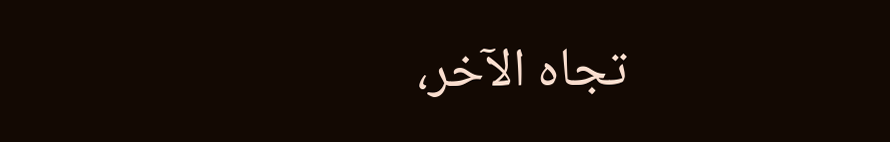تجاه الآخر،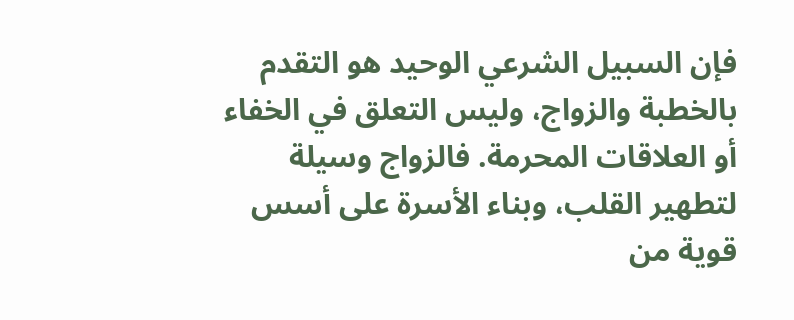فإن السبيل الشرعي الوحيد هو التقدم بالخطبة والزواج، وليس التعلق في الخفاء أو العلاقات المحرمة. فالزواج وسيلة لتطهير القلب، وبناء الأسرة على أسس قوية من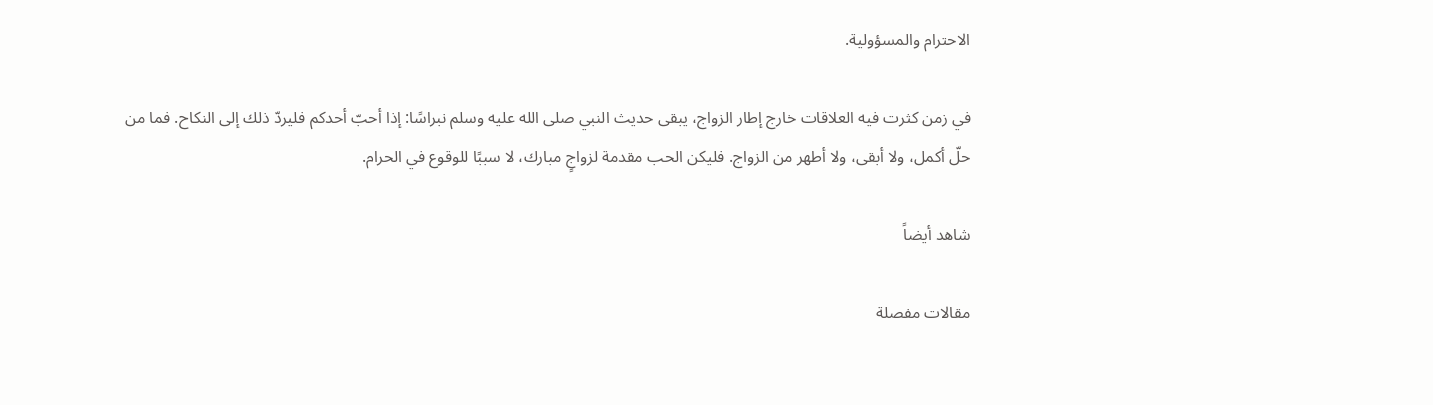الاحترام والمسؤولية.

في زمن كثرت فيه العلاقات خارج إطار الزواج، يبقى حديث النبي صلى الله عليه وسلم نبراسًا: إذا أحبّ أحدكم فليردّ ذلك إلى النكاح. فما من حلّ أكمل، ولا أبقى، ولا أطهر من الزواج. فليكن الحب مقدمة لزواجٍ مبارك، لا سببًا للوقوع في الحرام.

شاهد أيضاً

مقالات مفصلة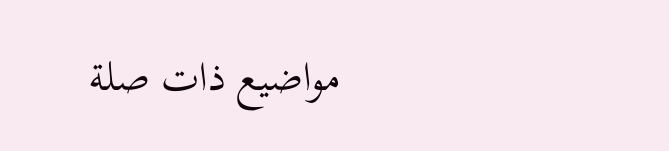مواضيع ذات صلة